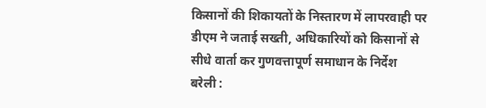किसानों की शिकायतों के निस्तारण में लापरवाही पर डीएम ने जताई सख्ती, अधिकारियों को किसानों से सीधे वार्ता कर गुणवत्तापूर्ण समाधान के निर्देश
बरेली :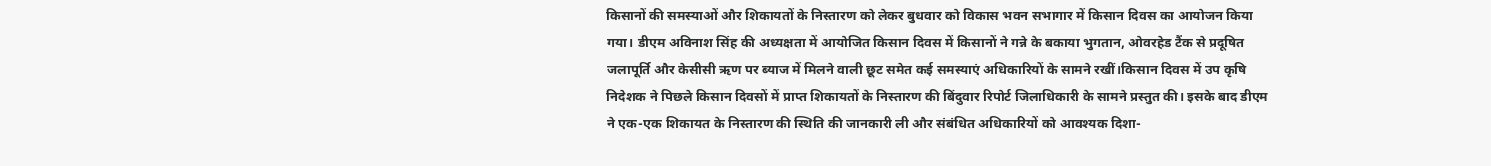किसानों की समस्याओं और शिकायतों के निस्तारण को लेकर बुधवार को विकास भवन सभागार में किसान दिवस का आयोजन किया गया। डीएम अविनाश सिंह की अध्यक्षता में आयोजित किसान दिवस में किसानों ने गन्ने के बकाया भुगतान, ओवरहेड टैंक से प्रदूषित जलापूर्ति और केसीसी ऋण पर ब्याज में मिलने वाली छूट समेत कई समस्याएं अधिकारियों के सामने रखीं।किसान दिवस में उप कृषि निदेशक ने पिछले किसान दिवसों में प्राप्त शिकायतों के निस्तारण की बिंदुवार रिपोर्ट जिलाधिकारी के सामने प्रस्तुत की। इसके बाद डीएम ने एक-एक शिकायत के निस्तारण की स्थिति की जानकारी ली और संबंधित अधिकारियों को आवश्यक दिशा-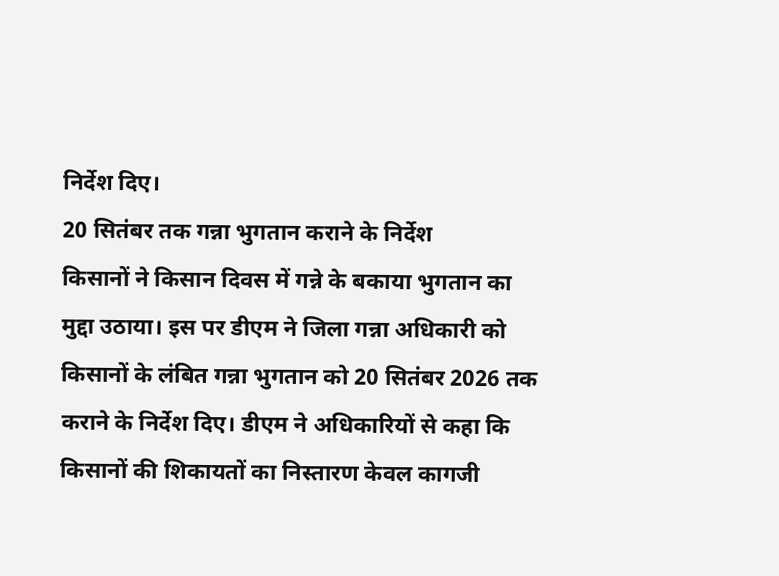निर्देश दिए।
20 सितंबर तक गन्ना भुगतान कराने के निर्देश
किसानों ने किसान दिवस में गन्ने के बकाया भुगतान का मुद्दा उठाया। इस पर डीएम ने जिला गन्ना अधिकारी को किसानों के लंबित गन्ना भुगतान को 20 सितंबर 2026 तक कराने के निर्देश दिए। डीएम ने अधिकारियों से कहा कि किसानों की शिकायतों का निस्तारण केवल कागजी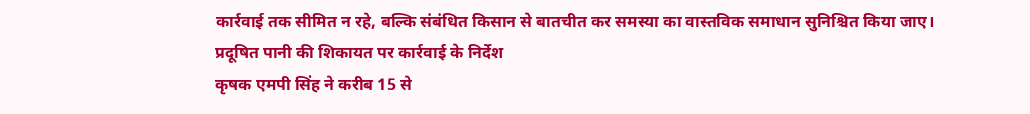कार्रवाई तक सीमित न रहे, बल्कि संबंधित किसान से बातचीत कर समस्या का वास्तविक समाधान सुनिश्चित किया जाए।
प्रदूषित पानी की शिकायत पर कार्रवाई के निर्देश
कृषक एमपी सिंह ने करीब 15 से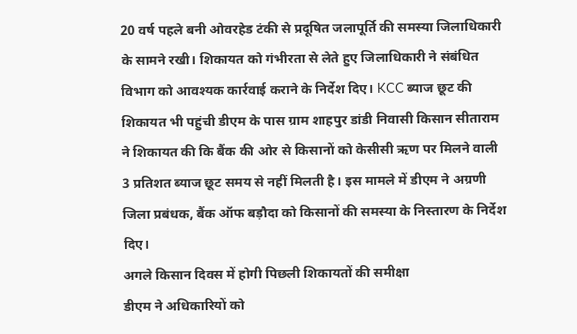20 वर्ष पहले बनी ओवरहेड टंकी से प्रदूषित जलापूर्ति की समस्या जिलाधिकारी के सामने रखी। शिकायत को गंभीरता से लेते हुए जिलाधिकारी ने संबंधित विभाग को आवश्यक कार्रवाई कराने के निर्देश दिए। KCC ब्याज छूट की शिकायत भी पहुंची डीएम के पास ग्राम शाहपुर डांडी निवासी किसान सीताराम ने शिकायत की कि बैंक की ओर से किसानों को केसीसी ऋण पर मिलने वाली 3 प्रतिशत ब्याज छूट समय से नहीं मिलती है। इस मामले में डीएम ने अग्रणी जिला प्रबंधक, बैंक ऑफ बड़ौदा को किसानों की समस्या के निस्तारण के निर्देश दिए।
अगले किसान दिवस में होगी पिछली शिकायतों की समीक्षा
डीएम ने अधिकारियों को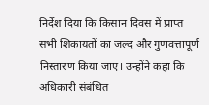निर्देश दिया कि किसान दिवस में प्राप्त सभी शिकायतों का जल्द और गुणवत्तापूर्ण निस्तारण किया जाए। उन्होंने कहा कि अधिकारी संबंधित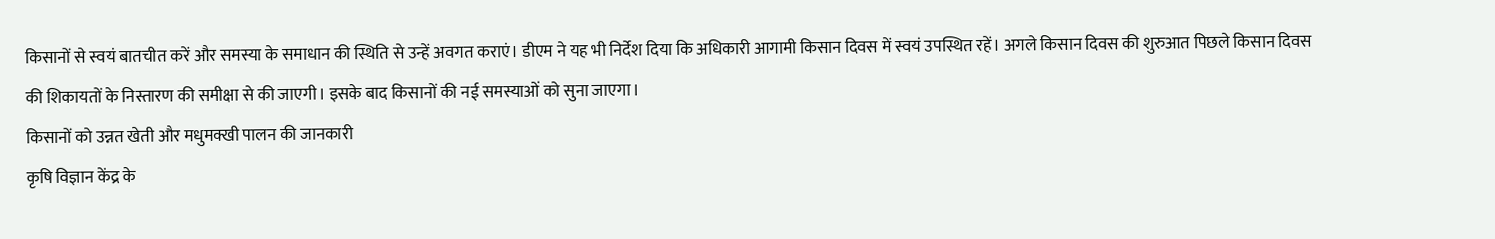किसानों से स्वयं बातचीत करें और समस्या के समाधान की स्थिति से उन्हें अवगत कराएं। डीएम ने यह भी निर्देश दिया कि अधिकारी आगामी किसान दिवस में स्वयं उपस्थित रहें। अगले किसान दिवस की शुरुआत पिछले किसान दिवस की शिकायतों के निस्तारण की समीक्षा से की जाएगी। इसके बाद किसानों की नई समस्याओं को सुना जाएगा।
किसानों को उन्नत खेती और मधुमक्खी पालन की जानकारी
कृषि विज्ञान केंद्र के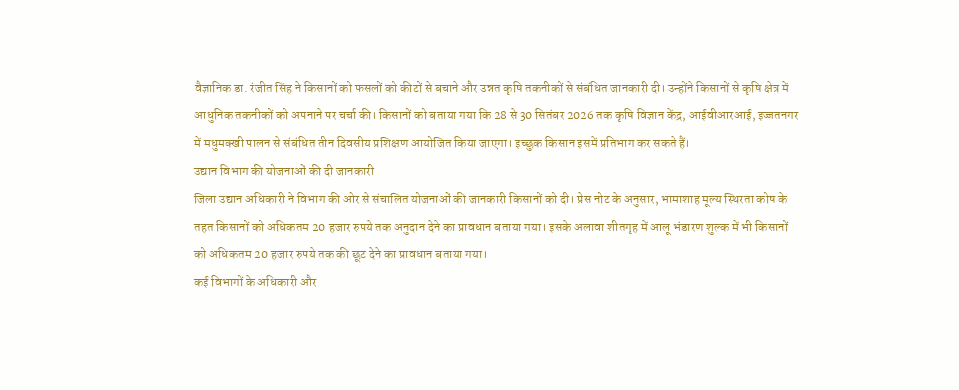वैज्ञानिक डा. रंजीत सिंह ने किसानों को फसलों को कीटों से बचाने और उन्नत कृषि तकनीकों से संबंधित जानकारी दी। उन्होंने किसानों से कृषि क्षेत्र में आधुनिक तकनीकों को अपनाने पर चर्चा की। किसानों को बताया गया कि 28 से 30 सितंबर 2026 तक कृषि विज्ञान केंद्र, आईवीआरआई, इज्जतनगर में मधुमक्खी पालन से संबंधित तीन दिवसीय प्रशिक्षण आयोजित किया जाएगा। इच्छुक किसान इसमें प्रतिभाग कर सकते हैं।
उद्यान विभाग की योजनाओं की दी जानकारी
जिला उद्यान अधिकारी ने विभाग की ओर से संचालित योजनाओं की जानकारी किसानों को दी। प्रेस नोट के अनुसार, भामाशाह मूल्य स्थिरता कोष के तहत किसानों को अधिकतम 20 हजार रुपये तक अनुदान देने का प्रावधान बताया गया। इसके अलावा शीतगृह में आलू भंडारण शुल्क में भी किसानों को अधिकतम 20 हजार रुपये तक की छूट देने का प्रावधान बताया गया।
कई विभागों के अधिकारी और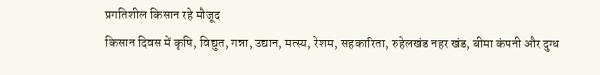प्रगतिशील किसान रहे मौजूद
किसान दिवस में कृषि, विद्युत, गन्ना, उद्यान, मत्स्य, रेशम, सहकारिता, रुहेलखंड नहर खंड, बीमा कंपनी और दुग्ध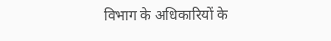विभाग के अधिकारियों के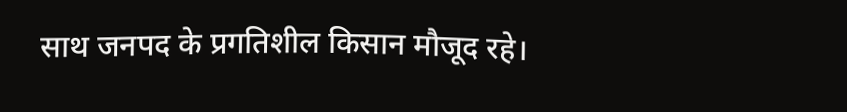साथ जनपद के प्रगतिशील किसान मौजूद रहे।